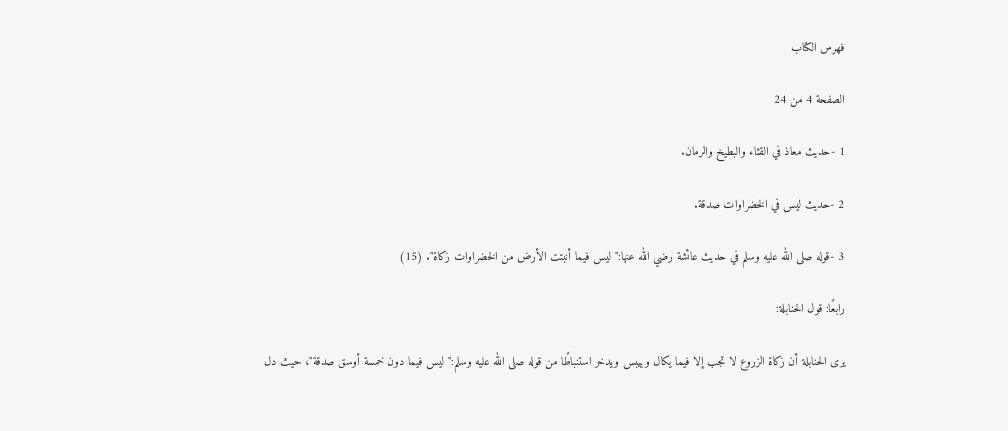فهرس الكتاب

الصفحة 4 من 24

1 -حديث معاذ في القثاء والبطيخ والرمان.

2 -حديث ليس في الخضراوات صدقة.

3 -قوله صلى الله عليه وسلم في حديث عائشة رضي الله عنها:"ليس فيما أنبتت الأرض من الخضراوات زكاة". (15)

رابعًا: قول الحنابلة:

يرى الحنابلة أن زكاة الزروع لا تجب إلا فيما يكال وييبس ويدخر استنباطًا من قوله صلى الله عليه وسلم:"ليس فيما دون خمسة أوسق صدقة"، حيث دل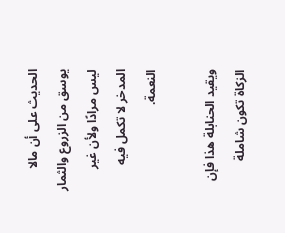الحديث على أن مالا يوسق من الزروع والثمار ليس مرادًا ولأن غير المدخر لا تكمل فيه النعمة.

ويقيد الحنابلة هذا فإن الزكاة تكون شاملة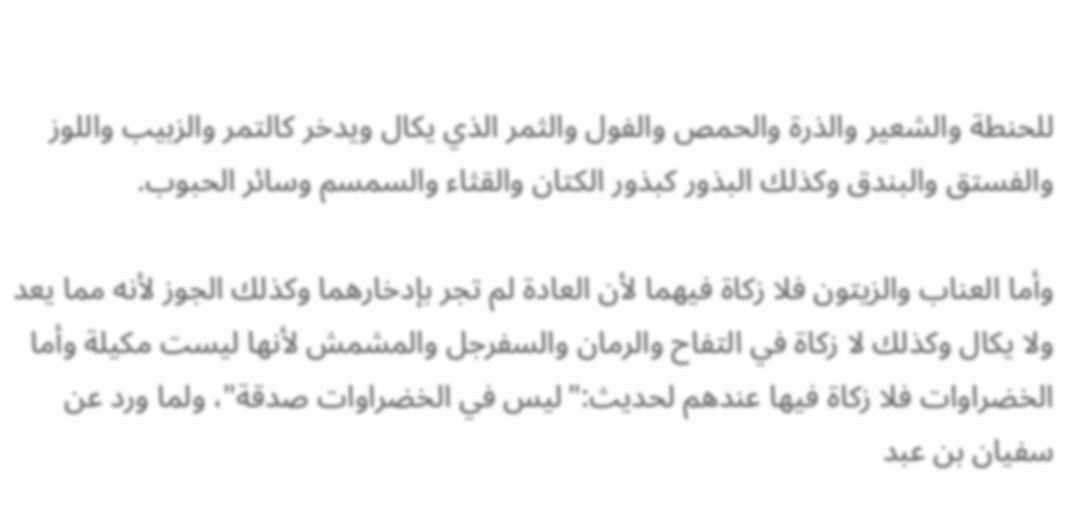للحنطة والشعير والذرة والحمص والفول والثمر الذي يكال ويدخر كالتمر والزبيب واللوز والفستق والبندق وكذلك البذور كبذور الكتان والقثاء والسمسم وسائر الحبوب.

وأما العناب والزيتون فلا زكاة فيهما لأن العادة لم تجر بإدخارهما وكذلك الجوز لأنه مما يعد ولا يكال وكذلك لا زكاة في التفاح والرمان والسفرجل والمشمش لأنها ليست مكيلة وأما الخضراوات فلا زكاة فيها عندهم لحديث:"ليس في الخضراوات صدقة"، ولما ورد عن سفيان بن عبد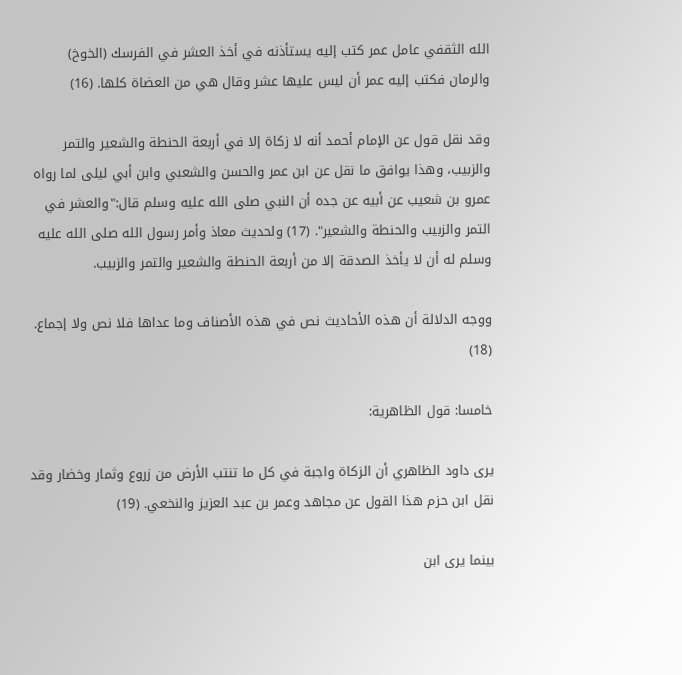الله الثقفي عامل عمر كتب إليه يستأذنه في أخذ العشر في الفرسك (الخوخ) والرمان فكتب إليه عمر أن ليس عليها عشر وقال هي من العضاة كلها. (16)

وقد نقل قول عن الإمام أحمد أنه لا زكاة إلا في أربعة الحنطة والشعير والتمر والزبيب، وهذا يوافق ما نقل عن ابن عمر والحسن والشعبي وابن أبي ليلى لما رواه عمرو بن شعيب عن أبيه عن جده أن النبي صلى الله عليه وسلم قال:"والعشر في التمر والزبيب والحنطة والشعير". (17) ولحديث معاذ وأمر رسول الله صلى الله عليه وسلم له أن لا يأخذ الصدقة إلا من أربعة الحنطة والشعير والتمر والزبيب.

ووجه الدلالة أن هذه الأحاديث نص في هذه الأصناف وما عداها فلا نص ولا إجماع. (18)

خامسا: قول الظاهرية:

يرى داود الظاهري أن الزكاة واجبة في كل ما تنتب الأرض من زروع وثمار وخضار وقد نقل ابن حزم هذا القول عن مجاهد وعمر بن عبد العزيز والنخعي. (19)

بينما يرى ابن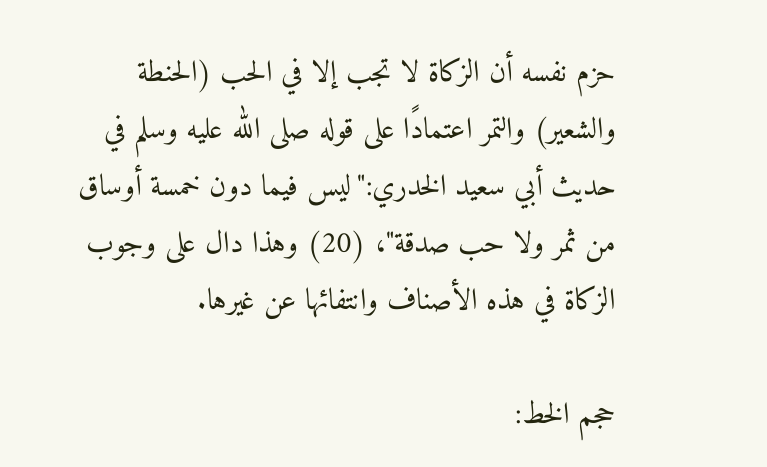حزم نفسه أن الزكاة لا تجب إلا في الحب (الحنطة والشعير) والتمر اعتمادًا على قوله صلى الله عليه وسلم في حديث أبي سعيد الخدري:"ليس فيما دون خمسة أوساق من ثمر ولا حب صدقة"، (20) وهذا دال على وجوب الزكاة في هذه الأصناف وانتفائها عن غيرها.

حجم الخط: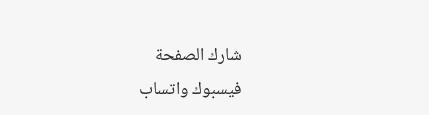شارك الصفحة
فيسبوك واتساب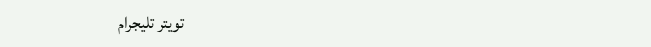تويتر تليجرام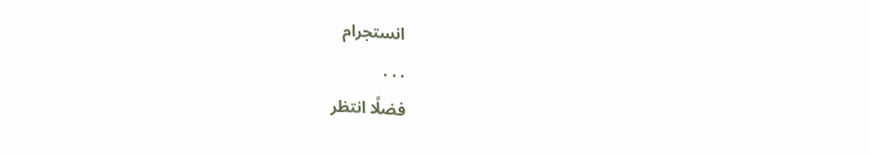انستجرام
. . .
فضلًا انتظر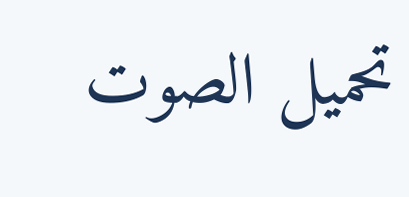تحميل الصوت